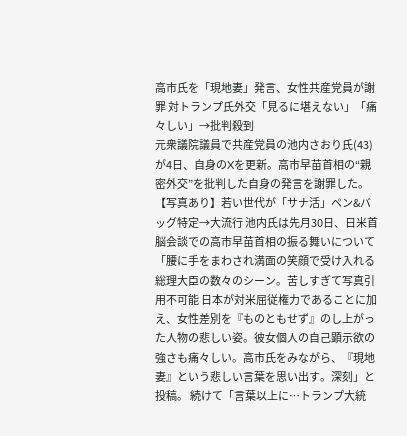高市氏を「現地妻」発言、女性共産党員が謝罪 対トランプ氏外交「見るに堪えない」「痛々しい」→批判殺到
元衆議院議員で共産党員の池内さおり氏(43)が4日、自身のXを更新。高市早苗首相の“親密外交”を批判した自身の発言を謝罪した。 【写真あり】若い世代が「サナ活」ペン&バッグ特定→大流行 池内氏は先月30日、日米首脳会談での高市早苗首相の振る舞いについて「腰に手をまわされ満面の笑顔で受け入れる総理大臣の数々のシーン。苦しすぎて写真引用不可能 日本が対米屈従権力であることに加え、女性差別を『ものともせず』のし上がった人物の悲しい姿。彼女個人の自己顕示欲の強さも痛々しい。高市氏をみながら、『現地妻』という悲しい言葉を思い出す。深刻」と投稿。 続けて「言葉以上に…トランプ大統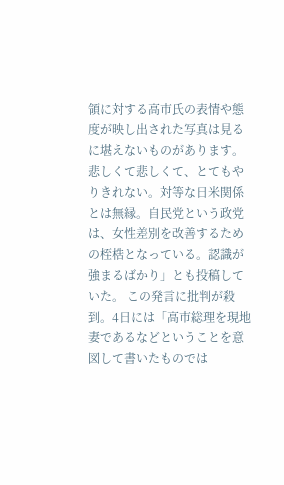領に対する高市氏の表情や態度が映し出された写真は見るに堪えないものがあります。悲しくて悲しくて、とてもやりきれない。対等な日米関係とは無縁。自民党という政党は、女性差別を改善するための桎梏となっている。認識が強まるばかり」とも投稿していた。 この発言に批判が殺到。4日には「高市総理を現地妻であるなどということを意図して書いたものでは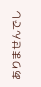ありませんでし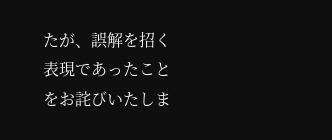たが、誤解を招く表現であったことをお詫びいたしま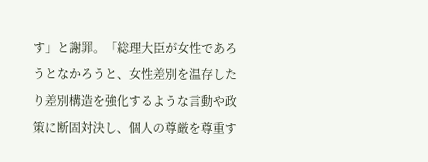す」と謝罪。「総理大臣が女性であろうとなかろうと、女性差別を温存したり差別構造を強化するような言動や政策に断固対決し、個人の尊厳を尊重す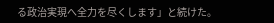る政治実現へ全力を尽くします」と続けた。